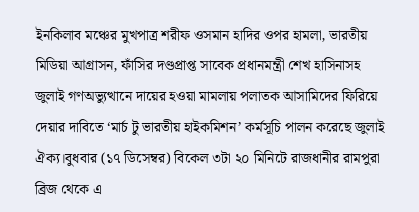ইনকিলাব মঞ্চের মুখপাত্র শরীফ ওসমান হাদির ওপর হামলা, ভারতীয় মিডিয়া আগ্রাসন, ফাঁসির দণ্ডপ্রাপ্ত সাবেক প্রধানমন্ত্রী শেখ হাসিনাসহ জুলাই গণঅভ্যুত্থানে দায়ের হওয়া মামলায় পলাতক আসামিদের ফিরিয়ে দেয়ার দাবিতে ‘মার্চ টু ভারতীয় হাইকমিশন’ কর্মসূচি পালন করেছে জুলাই ঐক্য।বুধবার (১৭ ডিসেম্বর) বিকেল ৩টা ২০ মিনিটে রাজধানীর রামপুরা ব্রিজ থেকে এ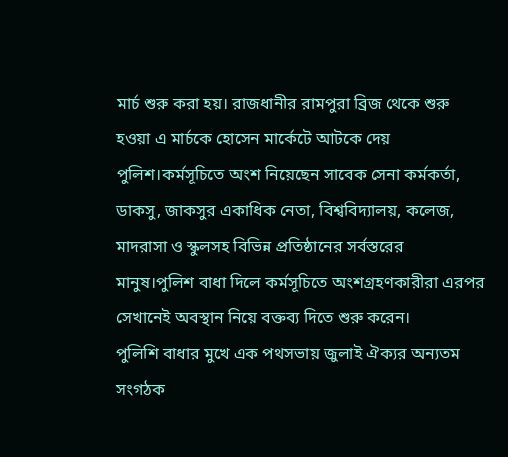মার্চ শুরু করা হয়। রাজধানীর রামপুরা ব্রিজ থেকে শুরু হওয়া এ মার্চকে হোসেন মার্কেটে আটকে দেয় পুলিশ।কর্মসূচিতে অংশ নিয়েছেন সাবেক সেনা কর্মকর্তা, ডাকসু, জাকসুর একাধিক নেতা, বিশ্ববিদ্যালয়, কলেজ, মাদরাসা ও স্কুলসহ বিভিন্ন প্রতিষ্ঠানের সর্বস্তরের মানুষ।পুলিশ বাধা দিলে কর্মসূচিতে অংশগ্রহণকারীরা এরপর সেখানেই অবস্থান নিয়ে বক্তব্য দিতে শুরু করেন।
পুলিশি বাধার মুখে এক পথসভায় জুলাই ঐক্যর অন্যতম সংগঠক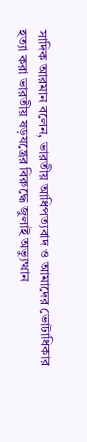সাদিক আরমান বলেন, ভারতীয় আধিপত্যবাদ ও আমাদের ভোটাধিকার হত্যা করা ভারতীয় ষড়যন্ত্রের বিরুদ্ধে জুলাই অভ্যুত্থান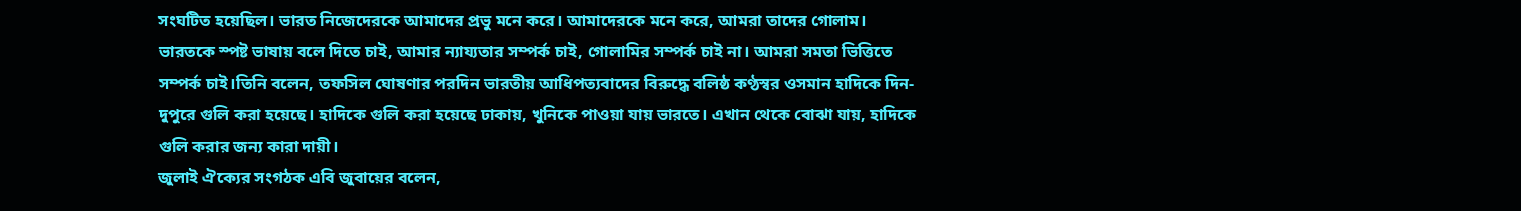সংঘটিত হয়েছিল। ভারত নিজেদেরকে আমাদের প্রভু মনে করে। আমাদেরকে মনে করে, আমরা তাদের গোলাম। ভারতকে স্পষ্ট ভাষায় বলে দিতে চাই, আমার ন্যায্যতার সম্পর্ক চাই, গোলামির সম্পর্ক চাই না। আমরা সমতা ভিত্তিতে সম্পর্ক চাই।তিনি বলেন, তফসিল ঘোষণার পরদিন ভারতীয় আধিপত্যবাদের বিরুদ্ধে বলিষ্ঠ কণ্ঠস্বর ওসমান হাদিকে দিন-দুপুরে গুলি করা হয়েছে। হাদিকে গুলি করা হয়েছে ঢাকায়, খুনিকে পাওয়া যায় ভারতে। এখান থেকে বোঝা যায়, হাদিকে গুলি করার জন্য কারা দায়ী।
জুলাই ঐক্যের সংগঠক এবি জুবায়ের বলেন,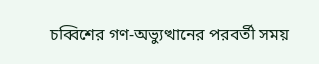চব্বিশের গণ-অভ্যুত্থানের পরবর্তী সময়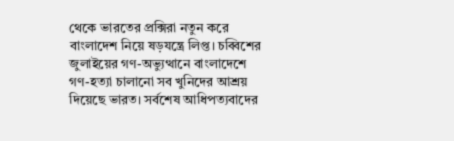থেকে ভারতের প্রক্সিরা নতুন করে বাংলাদেশ নিয়ে ষড়যন্ত্রে লিপ্ত। চব্বিশের জুলাইয়ের গণ-অভ্যুত্থানে বাংলাদেশে গণ-হত্যা চালানো সব খুনিদের আশ্রয় দিয়েছে ভারত। সর্বশেষ আধিপত্যবাদের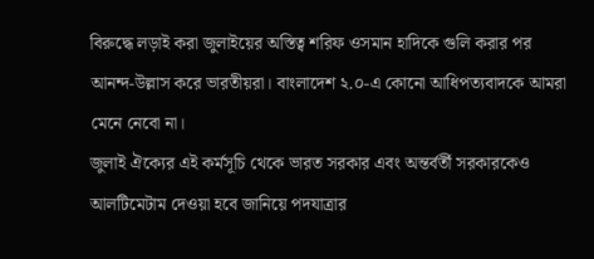বিরুদ্ধে লড়াই করা জুলাইয়ের অস্তিত্ব শরিফ ওসমান হাদিকে গুলি করার পর আনন্দ-উল্লাস করে ভারতীয়রা। বাংলাদেশ ২.০-এ কোনো আধিপত্যবাদকে আমরা মেনে নেবো না।
জুলাই ঐক্যের এই কর্মসূচি থেকে ভারত সরকার এবং অন্তর্বর্তী সরকারকেও আলটিমেটাম দেওয়া হবে জানিয়ে পদযাত্রার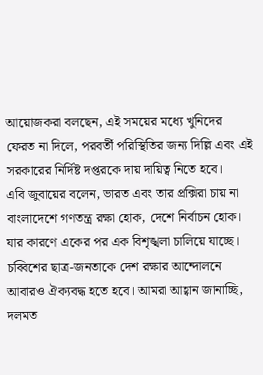আয়োজকরা বলছেন, এই সময়ের মধ্যে খুনিদের ফেরত না দিলে, পরবর্তী পরিস্থিতির জন্য দিল্লি এবং এই সরকারের নির্দিষ্ট দপ্তরকে দায় দায়িত্ব নিতে হবে।
এবি জুবায়ের বলেন, ভারত এবং তার প্রক্সিরা চায় না বাংলাদেশে গণতন্ত্র রক্ষা হোক, দেশে নির্বাচন হোক। যার কারণে একের পর এক বিশৃঙ্খলা চালিয়ে যাচ্ছে। চব্বিশের ছাত্র-জনতাকে দেশ রক্ষার আন্দোলনে আবারও ঐক্যবদ্ধ হতে হবে। আমরা আহ্বান জানাচ্ছি, দলমত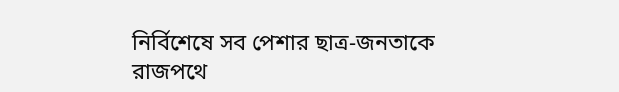নির্বিশেষে সব পেশার ছাত্র-জনতাকে রাজপথে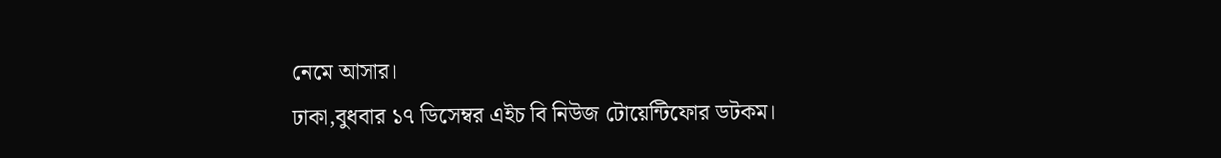নেমে আসার।
ঢাকা,বুধবার ১৭ ডিসেম্বর এইচ বি নিউজ টোয়েন্টিফোর ডটকম।